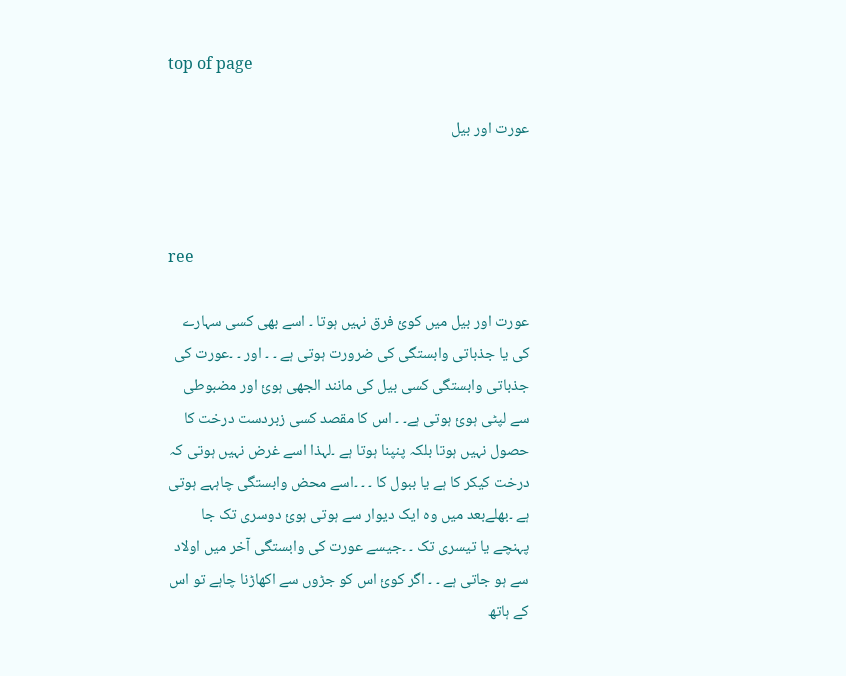top of page

عورت اور بیل



ree

عورت اور بیل میں کوئ فرق نہیں ہوتا ۔ اسے بھی کسی سہارے کی یا جذباتی وابستگی کی ضرورت ہوتی ہے ۔ ۔ اور ۔ ۔عورت کی جذباتی وابستگی کسی بیل کی مانند الجھی ہوئ اور مضبوطی سے لپٹی ہوئ ہوتی ہے۔ ۔ اس کا مقصد کسی زبردست درخت کا حصول نہیں ہوتا بلکہ پنپنا ہوتا ہے ۔لہذا اسے غرض نہیں ہوتی کہ درخت کیکر کا ہے یا ببول کا ۔ ۔ ۔اسے محض وابستگی چاہہے ہوتی ہے ۔بھلےبعد میں وہ ایک دیوار سے ہوتی ہوئ دوسری تک جا پہنچے یا تیسری تک ۔ ۔جیسے عورت کی وابستگی آخر میں اولاد سے ہو جاتی ہے ۔ ۔ اگر کوئ اس کو جڑوں سے اکھاڑنا چاہے تو اس کے ہاتھ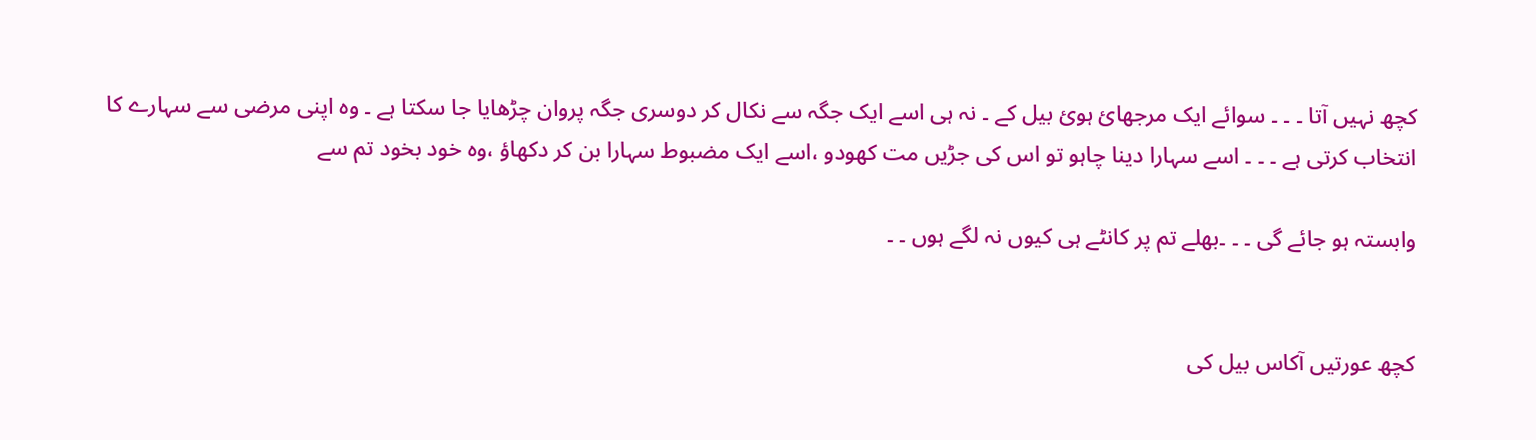کچھ نہیں آتا ۔ ۔ ۔ سوائے ایک مرجھائ ہوئ بیل کے ۔ نہ ہی اسے ایک جگہ سے نکال کر دوسری جگہ پروان چڑھایا جا سکتا ہے ۔ وہ اپنی مرضی سے سہارے کا انتخاب کرتی ہے ۔ ۔ ۔ اسے سہارا دینا چاہو تو اس کی جڑیں مت کھودو ،اسے ایک مضبوط سہارا بن کر دکھاؤ ،وہ خود بخود تم سے

وابستہ ہو جائے گی ۔ ۔ ۔بھلے تم پر کانٹے ہی کیوں نہ لگے ہوں ۔ ۔


کچھ عورتیں آکاس بیل کی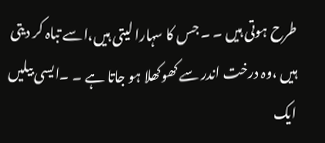طرح ہوتی ہیں ۔ ۔ جس کا سہارا لیتی ہیں،اسے تباہ کر دیتی ہیں ،وہ درخت اندر سے کھوکھلا ہو جاتا ہے ۔ ۔ایسی بیلیں ایک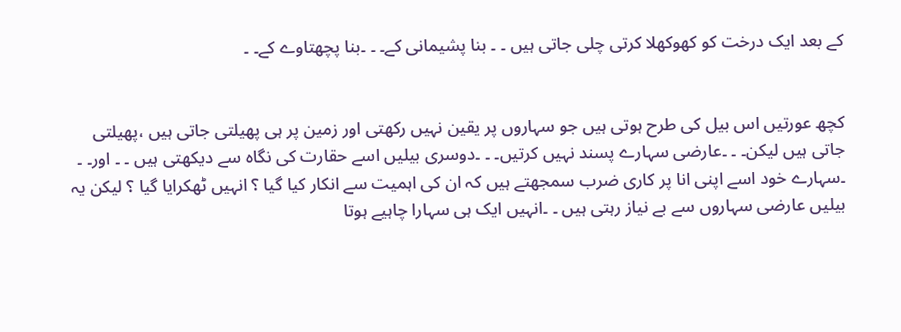کے بعد ایک درخت کو کھوکھلا کرتی چلی جاتی ہیں ۔ ۔ بنا پشیمانی کے۔ ۔ ۔بنا پچھتاوے کے۔ ۔


کچھ عورتیں اس بیل کی طرح ہوتی ہیں جو سہاروں پر یقین نہیں رکھتی اور زمین پر ہی پھیلتی جاتی ہیں ،پھیلتی جاتی ہیں لیکن۔ ۔ ۔عارضی سہارے پسند نہیں کرتیں۔ ۔ ۔دوسری بیلیں اسے حقارت کی نگاہ سے دیکھتی ہیں ۔ ۔ اور۔ ۔ ۔سہارے خود اسے اپنی انا پر کاری ضرب سمجھتے ہیں کہ ان کی اہمیت سے انکار کیا گیا ؟ انہیں ٹھکرایا گیا ؟ لیکن یہ بیلیں عارضی سہاروں سے بے نیاز رہتی ہیں ۔ ۔انہیں ایک ہی سہارا چاہیے ہوتا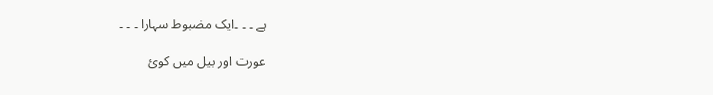ہے ۔ ۔ ۔ایک مضبوط سہارا ۔ ۔ ۔

عورت اور بیل میں کوئ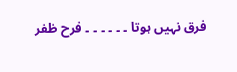فرق نہیں ہوتا ۔ ۔ ۔ ۔ ۔ ۔ فرح ظفر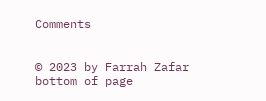Comments


© 2023 by Farrah Zafar
bottom of page